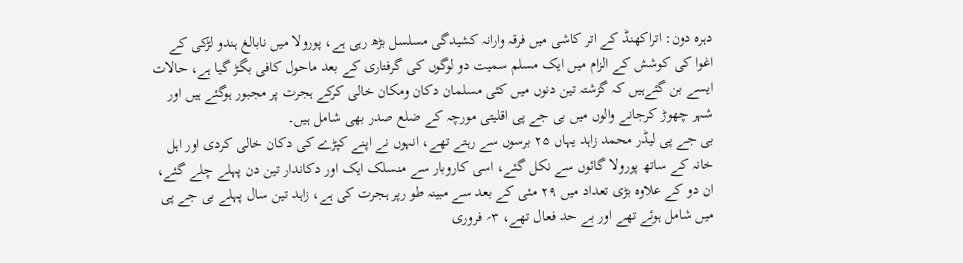دہرہ دون: اتراکھنڈ کے اتر کاشی میں فرقہ وارانہ کشیدگی مسلسل بڑھ رہی ہے، پورولا میں نابالغ ہندو لڑکی کے اغوا کی کوشش کے الزام میں ایک مسلم سمیت دو لوگوں کی گرفتاری کے بعد ماحول کافی بگڑ گیا ہے، حالات ایسے بن گئےہیں کہ گزشتہ تین دنوں میں کئی مسلمان دکان ومکان خالی کرکے ہجرت پر مجبور ہوگئے ہیں اور شہر چھوڑ کرجانے والوں میں بی جے پی اقلیتی مورچہ کے ضلع صدر بھی شامل ہیں۔
بی جے پی لیڈر محمد زاہد یہاں ۲۵ برسوں سے رہتے تھے، انہوں نے اپنے کپڑے کی دکان خالی کردی اور اہل خانہ کے ساتھ پورولا گائوں سے نکل گئے، اسی کاروبار سے منسلک ایک اور دکاندار تین دن پہلے چلے گئے، ان دو کے علاوہ بڑی تعداد میں ۲۹ مئی کے بعد سے مبینہ طو رپر ہجرت کی ہے، زاہد تین سال پہلے بی جے پی میں شامل ہوئے تھے اور بے حد فعال تھے، ۳؍ فروری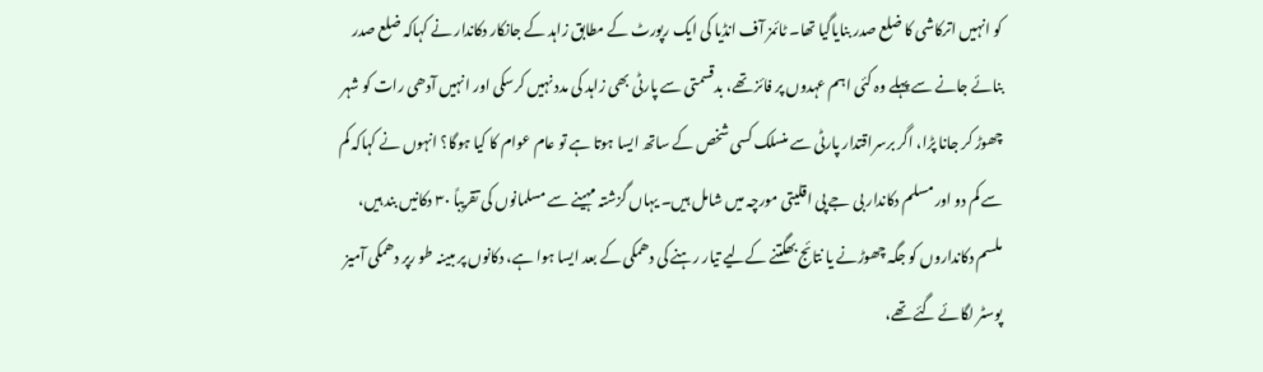کو انہیں اترکاشی کا ضلع صدر بنایاگیا تھا۔ ٹائمز آف انڈیا کی ایک رپورٹ کے مطابق زاہد کے جانکار دکاندار نے کہاکہ ضلع صدر بنائے جانے سے پہلے وہ کئی اہم عہدوں پر فائز تھے، بدقسمتی سے پارٹی بھی زاہد کی مدد نہیں کرسکی اور انہیں آدھی رات کو شہر چھوڑ کر جانا پڑا، اگر برسراقتدار پارٹی سے منسلک کسی شخص کے ساتھ ایسا ہوتا ہے تو عام عوام کا کیا ہوگا؟ انہوں نے کہاکہ کم سے کم دو اور مسلم دکاندار بی جے پی اقلیتی مورچہ میں شامل ہیں۔ یہاں گزشتہ مہینے سے مسلمانوں کی تقریباً ۳۰ دکانیں بند ہیں، ملسم دکانداروں کو جگہ چھوڑنے یا نتائج بھگتنے کےلیے تیار رہنے کی دھمکی کے بعد ایسا ہوا ہے، دکانوں پر مبینہ طو رپر دھمکی آمیز پوسٹر لگائے گئے تھے،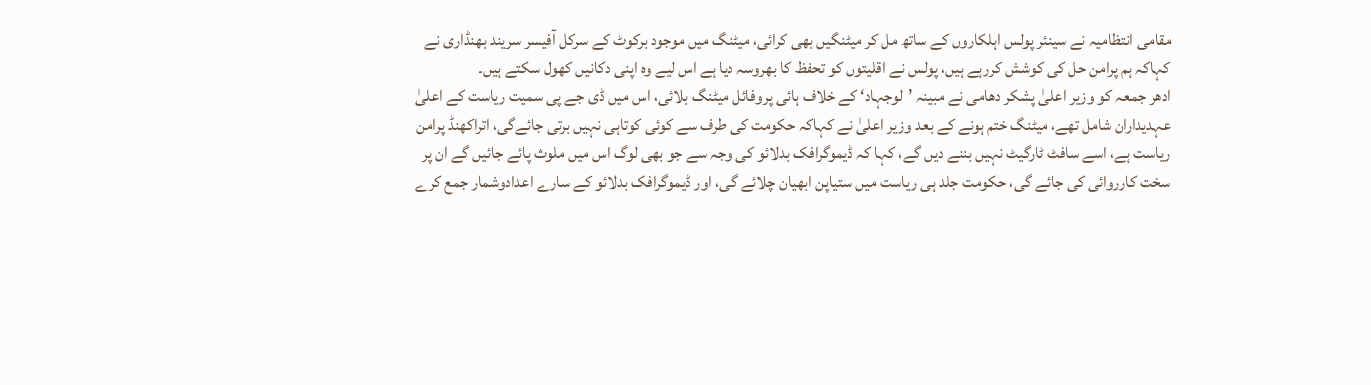مقامی انتظامیہ نے سینئر پولس اہلکاروں کے ساتھ مل کر میٹنگیں بھی کرائی، میٹنگ میں موجود برکوٹ کے سرکل آفیسر سریند بھنڈاری نے کہاکہ ہم پرامن حل کی کوشش کررہے ہیں، پولس نے اقلیتوں کو تحفظ کا بھروسہ دیا ہے اس لیے وہ اپنی دکانیں کھول سکتے ہیں۔
ادھر جمعہ کو وزیر اعلیٰ پشکر دھامی نے مبینہ ’لوجہاد‘ کے خلاف ہائی پروفائل میٹنگ بلائی، اس میں ڈی جے پی سمیت ریاست کے اعلیٰ عہدیداران شامل تھے، میٹنگ ختم ہونے کے بعد وزیر اعلیٰ نے کہاکہ حکومت کی طرف سے کوئی کوتاہی نہیں برتی جائےگی، اتراکھنڈ پرامن ریاست ہے، اسے سافٹ ٹارگیٹ نہیں بننے دیں گے، کہا کہ ڈیموگرافک بدلائو کی وجہ سے جو بھی لوگ اس میں ملوث پائے جائیں گے ان پر سخت کارروائی کی جائے گی، حکومت جلد ہی ریاست میں ستیاپن ابھیان چلائے گی، اور ڈیموگرافک بدلائو کے سارے اعدادوشمار جمع کرے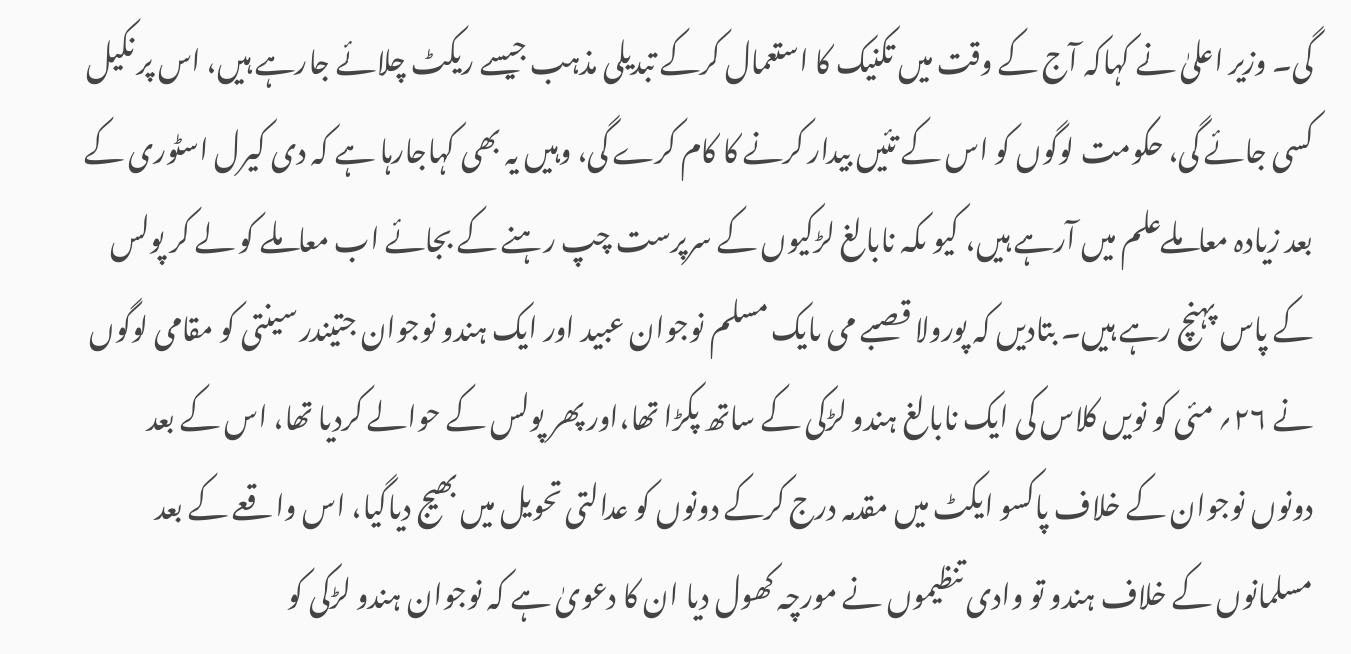گی۔ وزیر اعلیٰ نے کہاکہ آج کے وقت میں تکنیک کا استعمال کرکے تبدیلی مذہب جیسے ریکٹ چلائے جارہے ہیں، اس پر نکیل کسی جائے گی، حکومت لوگوں کو اس کے تئیں بیدار کرنے کا کام کرے گی، وہیں یہ بھی کہاجارہا ہے کہ دی کیرل اسٹوری کے بعد زیادہ معاملےعلم میں آرہے ہیں، کیو ںکہ نابالغ لڑکیوں کے سرپرست چپ رہنے کے بجائے اب معاملے کو لے کر پولس کے پاس پہنچ رہے ہیں۔ بتادیں کہ پورولا قصبے می ںایک مسلم نوجوان عبید اور ایک ہندو نوجوان جتیندر سینتی کو مقامی لوگوں نے ۲۶؍ مئی کو نویں کلاس کی ایک نابالغ ہندو لڑکی کے ساتھ پکڑا تھا،اور پھر پولس کے حوالے کردیا تھا، اس کے بعد دونوں نوجوان کے خلاف پاکسو ایکٹ میں مقدمہ درج کرکے دونوں کو عدالتی تحویل میں بھیج دیاگیا، اس واقعے کے بعد مسلمانوں کے خلاف ہندو تو وادی تنظیموں نے مورچہ کھول دیا ان کا دعویٰ ہے کہ نوجوان ہندو لڑکی کو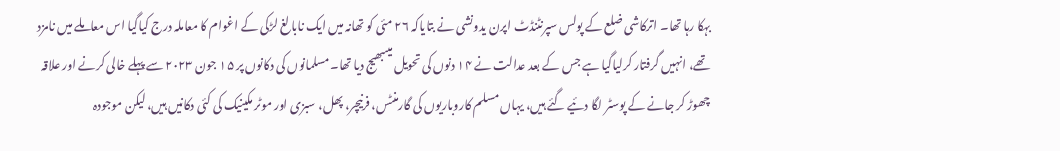بہکا رہا تھا۔ اترکاشی ضلع کے پولس سپرنٹنڈٹ اپرن یدونشی نے بتایاکہ ۲۶ مئی کو تھانہ میں ایک نابالغ لڑکی کے اغوام کا معاملہ درج کیاگیا اس معاملے میں نامزد تھے، انہیں گرفتار کرلیاگیا ہے جس کے بعد عدالت نے ۱۴ دنوں کی تحویل میںبھیج دیا تھا۔ مسلمانوں کی دکانوں پر ۱۵ جون ۲۰۲۳ سے پہلے خالی کرنے اور علاقہ چھوڑ کر جانے کے پوسٹر لگا دئیے گئے ہیں، یہاں مسلم کاروباریوں کی گارمنٹس، فرنیچر، پھل، سبزی اور موٹر مکینیک کی کئی دکانیں ہیں، لیکن موجودہ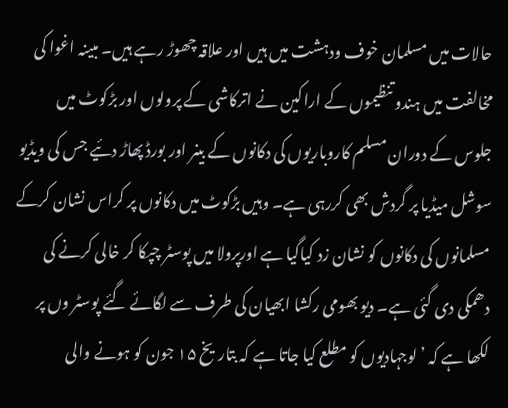حالات میں مسلمان خوف ودہشت میں ہیں اور علاقہ چھوڑ رہے ہیں۔ مبینہ اغوا کی مخالفت میں ہندو تنظیموں کے اراکین نے اترکاشی کے پرولوں اور بڑکوٹ میں جلوس کے دوران مسلم کاروباریوں کی دکانوں کے بینر اور بورڈ پھاڑ دئیے جس کی ویڈیو سوشل میڈیا پر گردش بھی کررہی ہے۔ وہیں بڑکوٹ میں دکانوں پر کراس نشان کرکے مسلمانوں کی دکانوں کو نشان زد کیاگیا ہے اورپرولا میں پوسٹر چپکا کر خالی کرنے کی دھمکی دی گئی ہے۔ دیو بھومی رکشا ابھیان کی طرف سے لگائے گئے پوسٹر وں پر لکھا ہے کہ ’لوجہادیوں کو مطلع کیا جاتا ہے کہ بتاریخ ۱۵ جون کو ہونے والی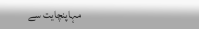مہاپنچایت سے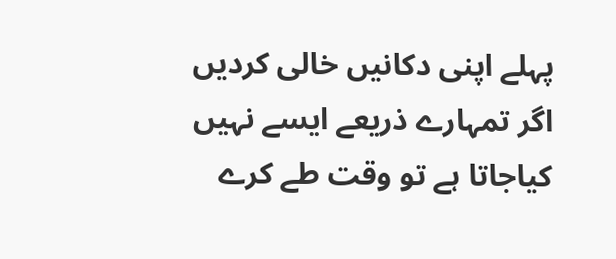پہلے اپنی دکانیں خالی کردیں اگر تمہارے ذریعے ایسے نہیں کیاجاتا ہے تو وقت طے کرے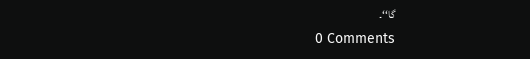گا‘‘۔
0 Comments